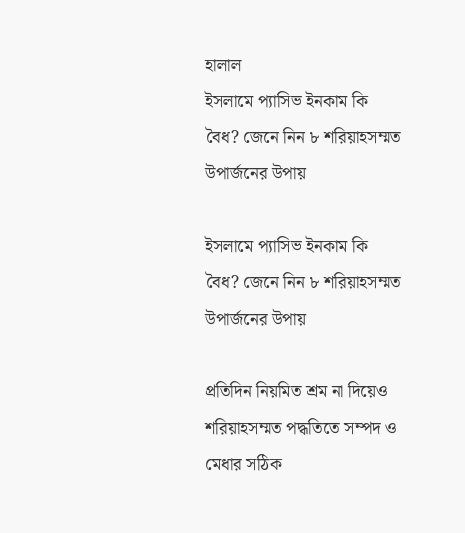হালাল
ইসলামে প্যাসিভ ইনকাম কি বৈধ? জেনে নিন ৮ শরিয়াহসম্মত উপার্জনের উপায়

ইসলামে প্যাসিভ ইনকাম কি বৈধ? জেনে নিন ৮ শরিয়াহসম্মত উপার্জনের উপায়

প্রতিদিন নিয়মিত শ্রম না দিয়েও শরিয়াহসম্মত পদ্ধতিতে সম্পদ ও মেধার সঠিক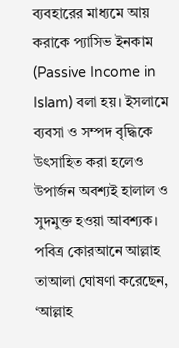ব্যবহারের মাধ্যমে আয় করাকে প্যাসিভ ইনকাম (Passive Income in Islam) বলা হয়। ইসলামে ব্যবসা ও সম্পদ বৃদ্ধিকে উৎসাহিত করা হলেও উপার্জন অবশ্যই হালাল ও সুদমুক্ত হওয়া আবশ্যক। পবিত্র কোরআনে আল্লাহ তাআলা ঘোষণা করেছেন, ‘আল্লাহ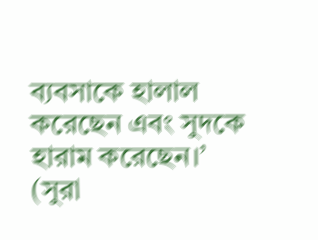ব্যবসাকে হালাল করেছেন এবং সুদকে হারাম করেছেন।’ (সুরা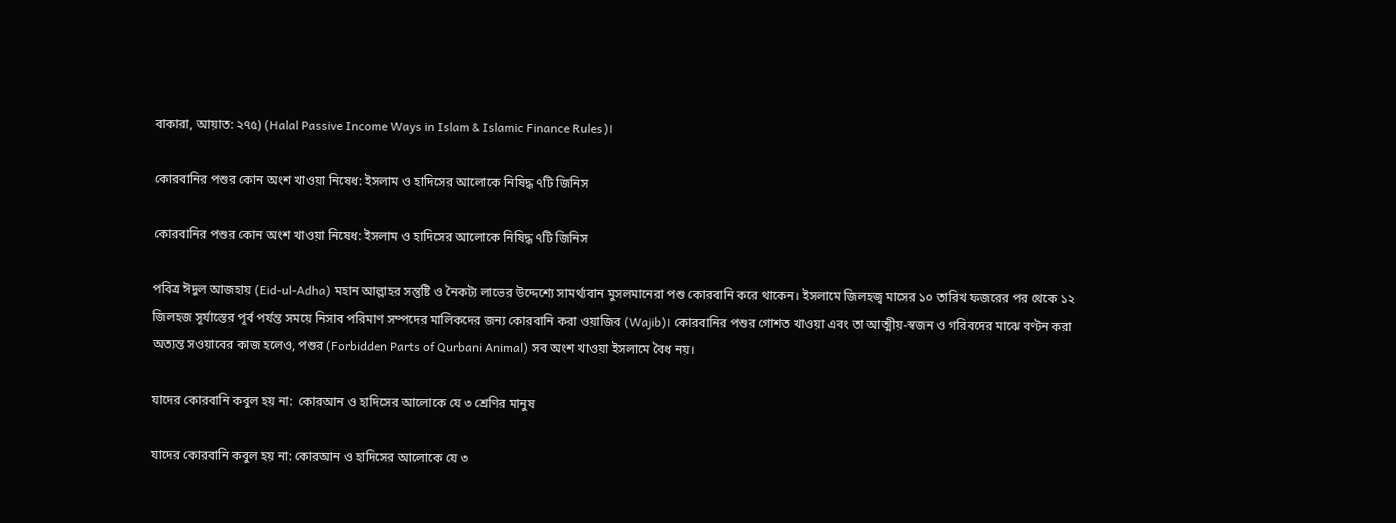বাকারা, আয়াত: ২৭৫) (Halal Passive Income Ways in Islam & Islamic Finance Rules)।

কোরবানির পশুর কোন অংশ খাওয়া নিষেধ: ইসলাম ও হাদিসের আলোকে নিষিদ্ধ ৭টি জিনিস

কোরবানির পশুর কোন অংশ খাওয়া নিষেধ: ইসলাম ও হাদিসের আলোকে নিষিদ্ধ ৭টি জিনিস

পবিত্র ঈদুল আজহায় (Eid-ul-Adha) মহান আল্লাহর সন্তুষ্টি ও নৈকট্য লাভের উদ্দেশ্যে সামর্থ্যবান মুসলমানেরা পশু কোরবানি করে থাকেন। ইসলামে জিলহজ্ব মাসের ১০ তারিখ ফজরের পর থেকে ১২ জিলহজ সূর্যাস্তের পূর্ব পর্যন্ত সময়ে নিসাব পরিমাণ সম্পদের মালিকদের জন্য কোরবানি করা ওয়াজিব (Wajib)। কোরবানির পশুর গোশত খাওয়া এবং তা আত্মীয়-স্বজন ও গরিবদের মাঝে বণ্টন করা অত্যন্ত সওয়াবের কাজ হলেও, পশুর (Forbidden Parts of Qurbani Animal) সব অংশ খাওয়া ইসলামে বৈধ নয়।

যাদের কোরবানি কবুল হয় না:  কোরআন ও হাদিসের আলোকে যে ৩ শ্রেণির মানুষ

যাদের কোরবানি কবুল হয় না: কোরআন ও হাদিসের আলোকে যে ৩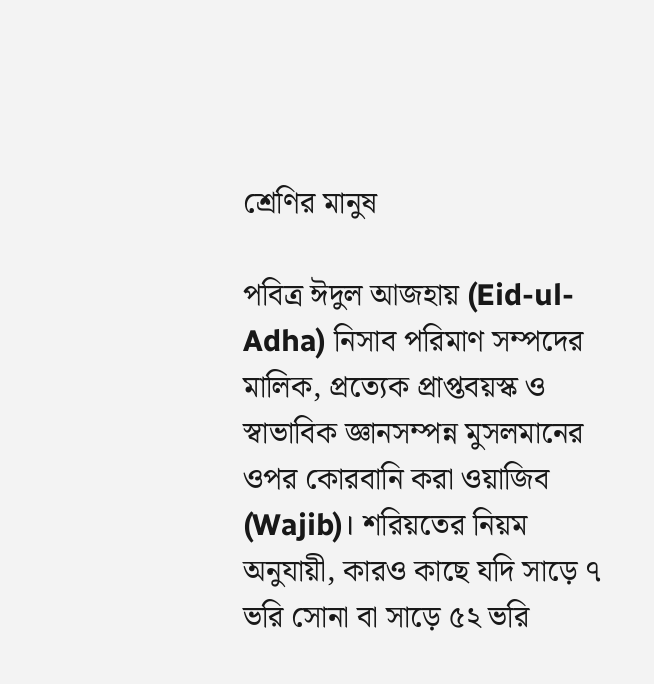শ্রেণির মানুষ

পবিত্র ঈদুল আজহায় (Eid-ul-Adha) নিসাব পরিমাণ সম্পদের মালিক, প্রত্যেক প্রাপ্তবয়স্ক ও স্বাভাবিক জ্ঞানসম্পন্ন মুসলমানের ওপর কোরবানি করা ওয়াজিব (Wajib)। শরিয়তের নিয়ম অনুযায়ী, কারও কাছে যদি সাড়ে ৭ ভরি সোনা বা সাড়ে ৫২ ভরি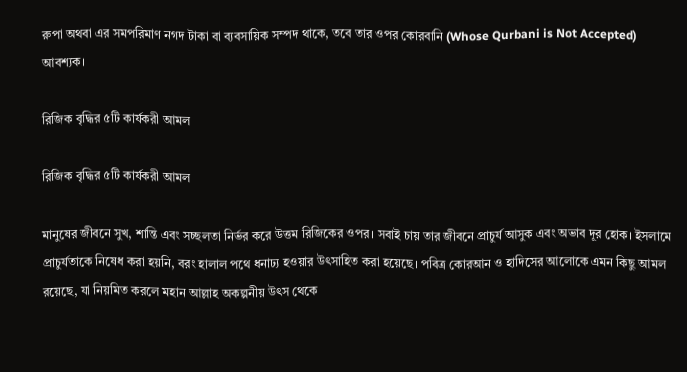রুপা অথবা এর সমপরিমাণ নগদ টাকা বা ব্যবসায়িক সম্পদ থাকে, তবে তার ওপর কোরবানি (Whose Qurbani is Not Accepted) আবশ্যক।

রিজিক বৃদ্ধির ৫টি কার্যকরী আমল

রিজিক বৃদ্ধির ৫টি কার্যকরী আমল

মানুষের জীবনে সুখ, শান্তি এবং সচ্ছলতা নির্ভর করে উত্তম রিজিকের ওপর। সবাই চায় তার জীবনে প্রাচুর্য আসুক এবং অভাব দূর হোক। ইসলামে প্রাচুর্যতাকে নিষেধ করা হয়নি, বরং হালাল পথে ধনাঢ্য হওয়ার উৎসাহিত করা হয়েছে। পবিত্র কোরআন ও হাদিসের আলোকে এমন কিছু আমল রয়েছে, যা নিয়মিত করলে মহান আল্লাহ অকল্পনীয় উৎস থেকে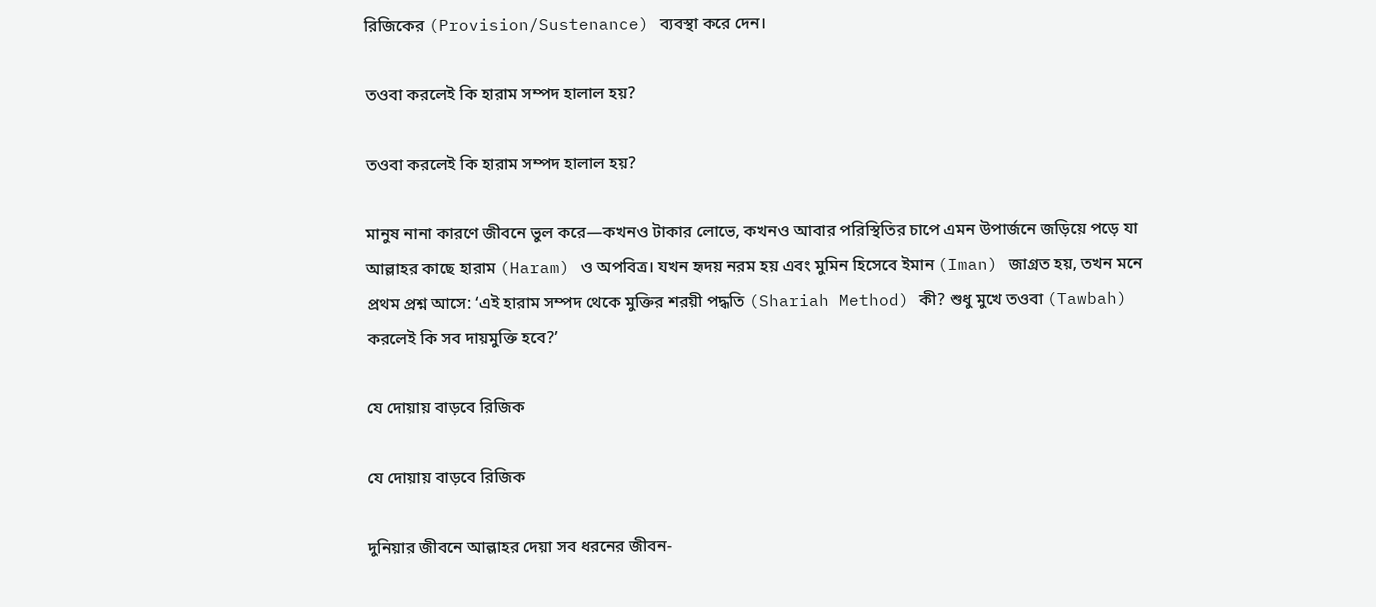রিজিকের (Provision/Sustenance) ব্যবস্থা করে দেন।

তওবা করলেই কি হারাম সম্পদ হালাল হয়?

তওবা করলেই কি হারাম সম্পদ হালাল হয়?

মানুষ নানা কারণে জীবনে ভুল করে—কখনও টাকার লোভে, কখনও আবার পরিস্থিতির চাপে এমন উপার্জনে জড়িয়ে পড়ে যা আল্লাহর কাছে হারাম (Haram) ও অপবিত্র। যখন হৃদয় নরম হয় এবং মুমিন হিসেবে ইমান (Iman) জাগ্রত হয়, তখন মনে প্রথম প্রশ্ন আসে: ‘এই হারাম সম্পদ থেকে মুক্তির শরয়ী পদ্ধতি (Shariah Method) কী? শুধু মুখে তওবা (Tawbah) করলেই কি সব দায়মুক্তি হবে?’

যে দোয়ায় বাড়বে রিজিক

যে দোয়ায় বাড়বে রিজিক

দুনিয়ার জীবনে আল্লাহর দেয়া সব ধরনের জীবন-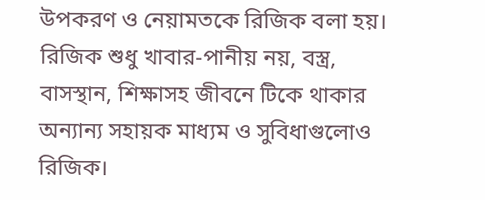উপকরণ ও নেয়ামতকে রিজিক বলা হয়। রিজিক শুধু খাবার-পানীয় নয়, বস্ত্র, বাসস্থান, শিক্ষাসহ জীবনে টিকে থাকার অন্যান্য সহায়ক মাধ্যম ও সুবিধাগুলোও রিজিক।